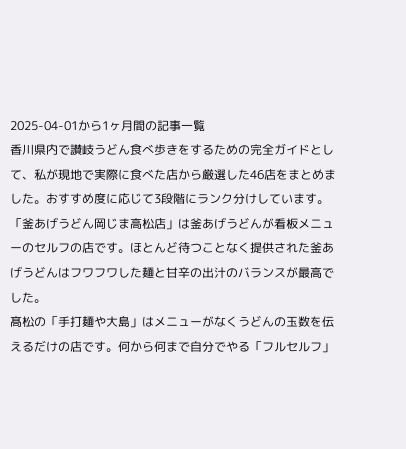2025-04-01から1ヶ月間の記事一覧
香川県内で讃岐うどん食べ歩きをするための完全ガイドとして、私が現地で実際に食べた店から厳選した46店をまとめました。おすすめ度に応じて3段階にランク分けしています。
「釜あげうどん岡じま高松店」は釜あげうどんが看板メニューのセルフの店です。ほとんど待つことなく提供された釜あげうどんはフワフワした麺と甘辛の出汁のバランスが最高でした。
髙松の「手打麺や大島」はメニューがなくうどんの玉数を伝えるだけの店です。何から何まで自分でやる「フルセルフ」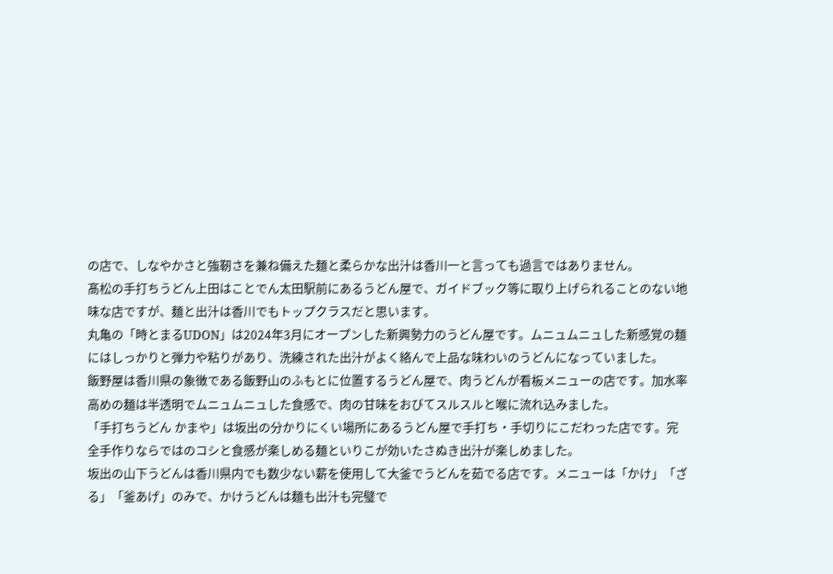の店で、しなやかさと強靭さを兼ね備えた麺と柔らかな出汁は香川一と言っても過言ではありません。
髙松の手打ちうどん上田はことでん太田駅前にあるうどん屋で、ガイドブック等に取り上げられることのない地味な店ですが、麺と出汁は香川でもトップクラスだと思います。
丸亀の「時とまるUDON」は2024年3月にオープンした新興勢力のうどん屋です。ムニュムニュした新感覚の麺にはしっかりと弾力や粘りがあり、洗練された出汁がよく絡んで上品な味わいのうどんになっていました。
飯野屋は香川県の象徴である飯野山のふもとに位置するうどん屋で、肉うどんが看板メニューの店です。加水率高めの麺は半透明でムニュムニュした食感で、肉の甘味をおびてスルスルと喉に流れ込みました。
「手打ちうどん かまや」は坂出の分かりにくい場所にあるうどん屋で手打ち・手切りにこだわった店です。完全手作りならではのコシと食感が楽しめる麺といりこが効いたさぬき出汁が楽しめました。
坂出の山下うどんは香川県内でも数少ない薪を使用して大釜でうどんを茹でる店です。メニューは「かけ」「ざる」「釜あげ」のみで、かけうどんは麺も出汁も完璧で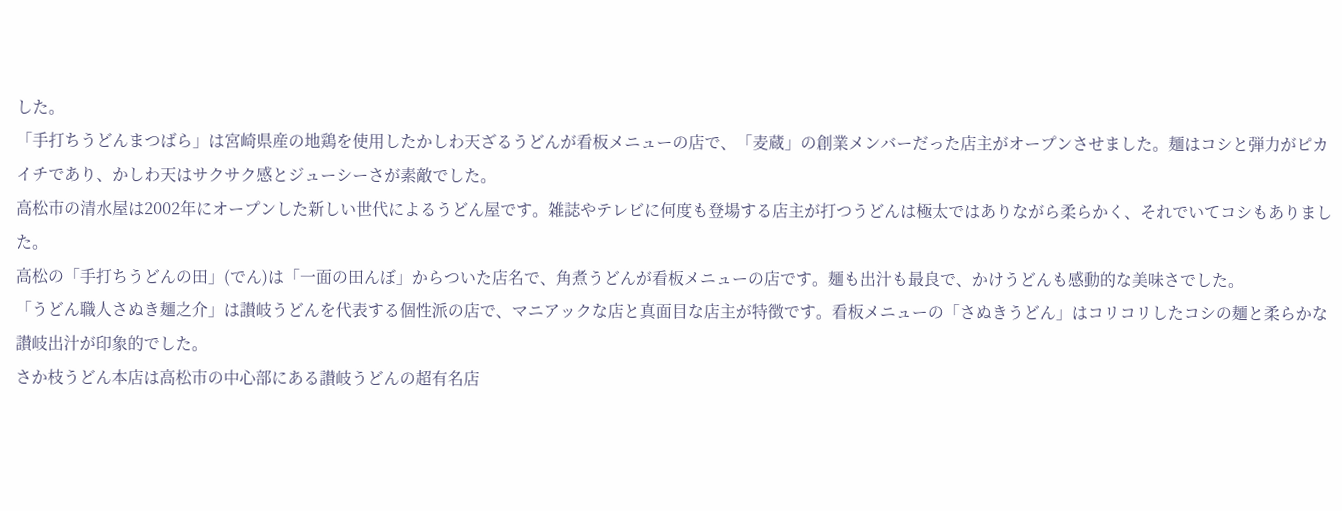した。
「手打ちうどんまつばら」は宮崎県産の地鶏を使用したかしわ天ざるうどんが看板メニューの店で、「麦蔵」の創業メンバーだった店主がオープンさせました。麺はコシと弾力がピカイチであり、かしわ天はサクサク感とジューシーさが素敵でした。
高松市の清水屋は2002年にオープンした新しい世代によるうどん屋です。雑誌やテレビに何度も登場する店主が打つうどんは極太ではありながら柔らかく、それでいてコシもありました。
高松の「手打ちうどんの田」(でん)は「一面の田んぼ」からついた店名で、角煮うどんが看板メニューの店です。麺も出汁も最良で、かけうどんも感動的な美味さでした。
「うどん職人さぬき麺之介」は讃岐うどんを代表する個性派の店で、マニアックな店と真面目な店主が特徴です。看板メニューの「さぬきうどん」はコリコリしたコシの麺と柔らかな讃岐出汁が印象的でした。
さか枝うどん本店は高松市の中心部にある讃岐うどんの超有名店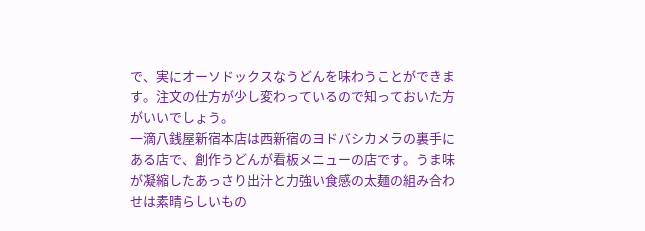で、実にオーソドックスなうどんを味わうことができます。注文の仕方が少し変わっているので知っておいた方がいいでしょう。
一滴八銭屋新宿本店は西新宿のヨドバシカメラの裏手にある店で、創作うどんが看板メニューの店です。うま味が凝縮したあっさり出汁と力強い食感の太麺の組み合わせは素晴らしいもの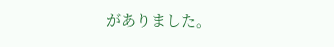がありました。